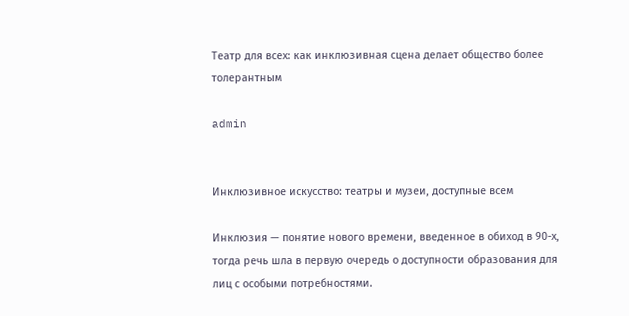Театр для всех: как инклюзивная сцена делает общество более толерантным

admin


Инклюзивное искусство: театры и музеи, доступные всем

Инклюзия — понятие нового времени, введенное в обиход в 90-х, тогда речь шла в первую очередь о доступности образования для лиц с особыми потребностями.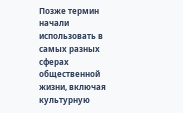Позже термин начали использовать в самых разных сферах общественной жизни, включая культурную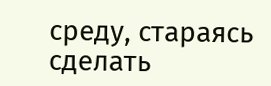среду, стараясь сделать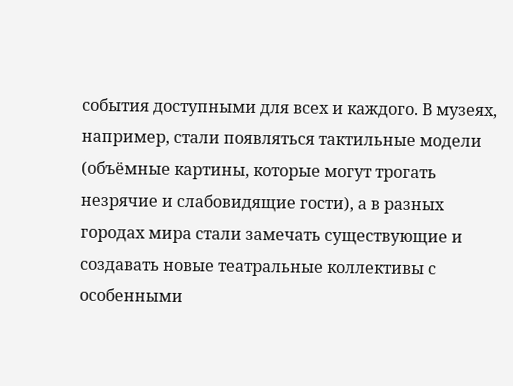события доступными для всех и каждого. В музеях, например, стали появляться тактильные модели (объёмные картины, которые могут трогать незрячие и слабовидящие гости), а в разных городах мира стали замечать существующие и создавать новые театральные коллективы с особенными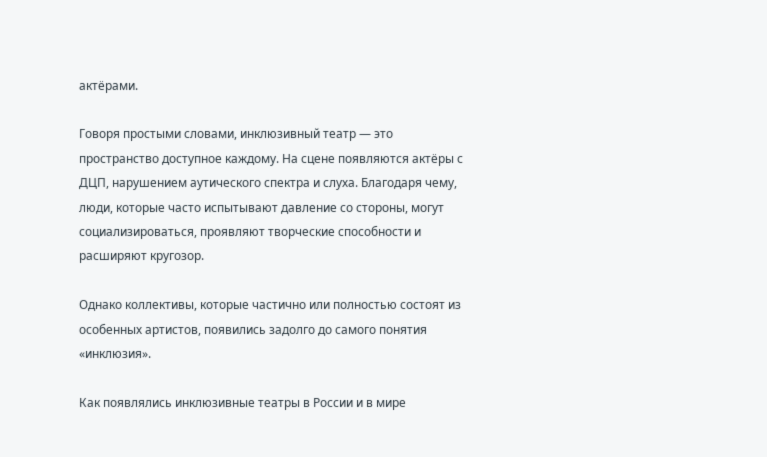актёрами.

Говоря простыми словами, инклюзивный театр — это пространство доступное каждому. На сцене появляются актёры с ДЦП, нарушением аутического спектра и слуха. Благодаря чему, люди, которые часто испытывают давление со стороны, могут социализироваться, проявляют творческие способности и расширяют кругозор.

Однако коллективы, которые частично или полностью состоят из особенных артистов, появились задолго до самого понятия «инклюзия».

Как появлялись инклюзивные театры в России и в мире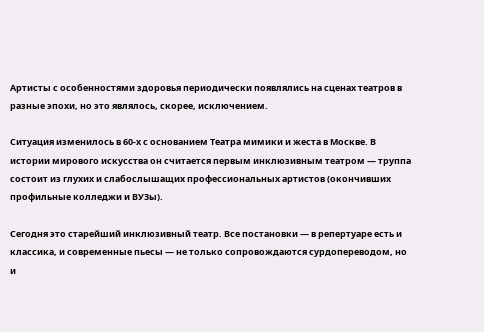Артисты с особенностями здоровья периодически появлялись на сценах театров в разные эпохи, но это являлось, скорее, исключением.

Ситуация изменилось в 60-х с основанием Театра мимики и жеста в Москве. В истории мирового искусства он считается первым инклюзивным театром — труппа состоит из глухих и слабослышащих профессиональных артистов (окончивших профильные колледжи и ВУЗы).

Сегодня это старейший инклюзивный театр. Все постановки — в репертуаре есть и классика, и современные пьесы — не только сопровождаются сурдопереводом, но и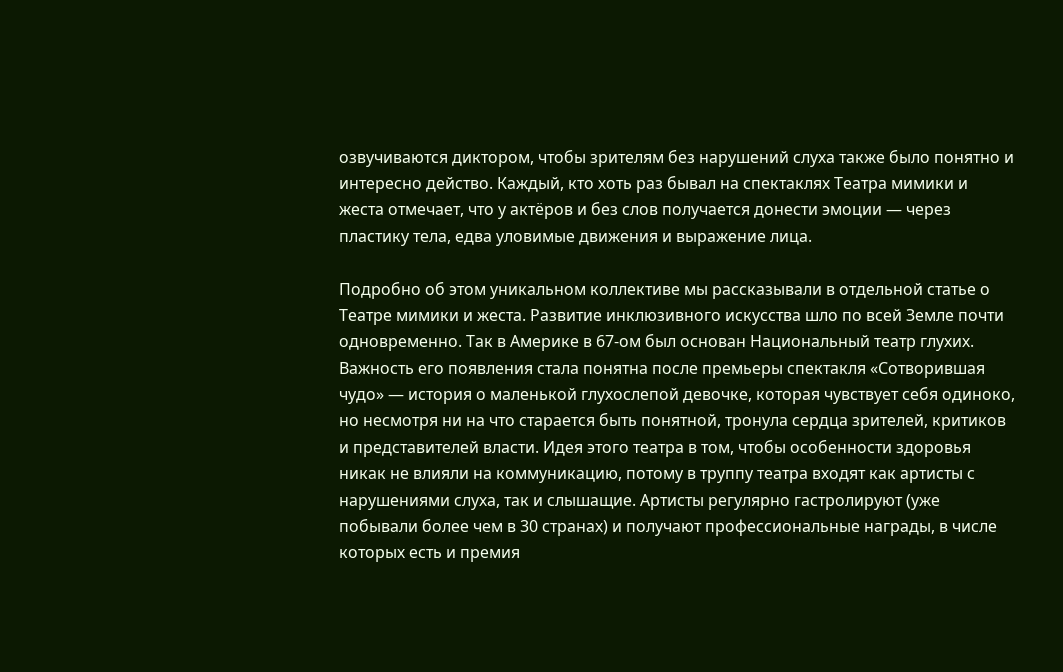озвучиваются диктором, чтобы зрителям без нарушений слуха также было понятно и интересно действо. Каждый, кто хоть раз бывал на спектаклях Театра мимики и жеста отмечает, что у актёров и без слов получается донести эмоции — через пластику тела, едва уловимые движения и выражение лица.

Подробно об этом уникальном коллективе мы рассказывали в отдельной статье о Театре мимики и жеста. Развитие инклюзивного искусства шло по всей Земле почти одновременно. Так в Америке в 67-ом был основан Национальный театр глухих. Важность его появления стала понятна после премьеры спектакля «Сотворившая чудо» — история о маленькой глухослепой девочке, которая чувствует себя одиноко, но несмотря ни на что старается быть понятной, тронула сердца зрителей, критиков и представителей власти. Идея этого театра в том, чтобы особенности здоровья никак не влияли на коммуникацию, потому в труппу театра входят как артисты с нарушениями слуха, так и слышащие. Артисты регулярно гастролируют (уже побывали более чем в 30 странах) и получают профессиональные награды, в числе которых есть и премия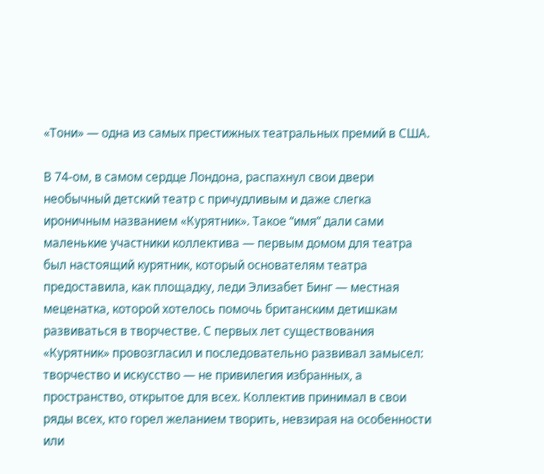«Тони» — одна из самых престижных театральных премий в США.

В 74-ом, в самом сердце Лондона, распахнул свои двери необычный детский театр с причудливым и даже слегка ироничным названием «Курятник». Такое “имя” дали сами маленькие участники коллектива — первым домом для театра был настоящий курятник, который основателям театра предоставила, как площадку, леди Элизабет Бинг — местная меценатка, которой хотелось помочь британским детишкам развиваться в творчестве. С первых лет существования «Курятник» провозгласил и последовательно развивал замысел: творчество и искусство — не привилегия избранных, а пространство, открытое для всех. Коллектив принимал в свои ряды всех, кто горел желанием творить, невзирая на особенности или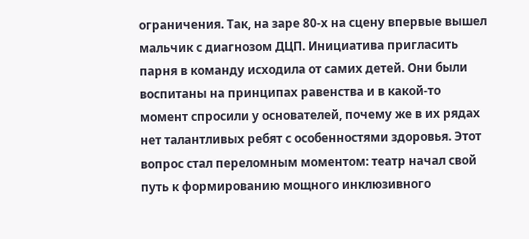ограничения. Так, на заре 80-х на сцену впервые вышел мальчик с диагнозом ДЦП. Инициатива пригласить парня в команду исходила от самих детей. Они были воспитаны на принципах равенства и в какой-то момент спросили у основателей, почему же в их рядах нет талантливых ребят с особенностями здоровья. Этот вопрос стал переломным моментом: театр начал свой путь к формированию мощного инклюзивного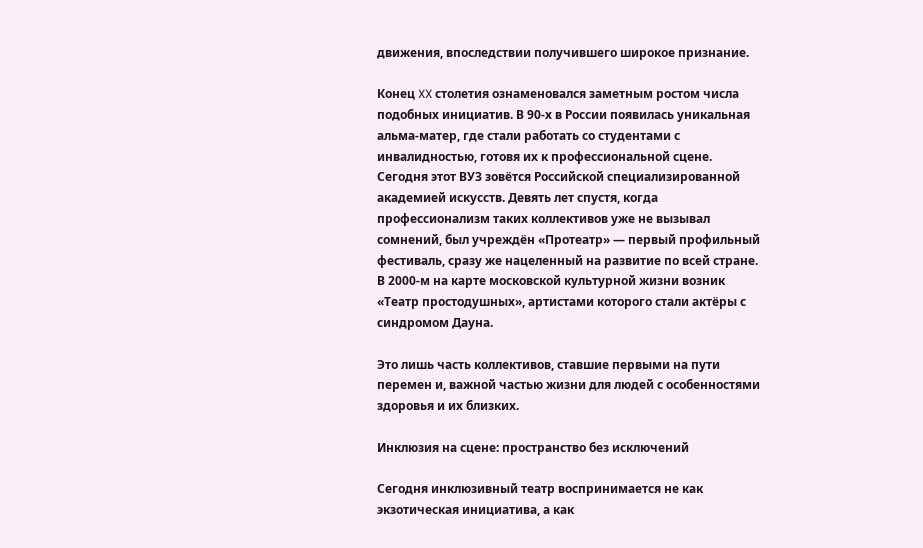движения, впоследствии получившего широкое признание.

Конец XX столетия ознаменовался заметным ростом числа подобных инициатив. В 90-х в России появилась уникальная альма-матер, где стали работать со студентами с инвалидностью, готовя их к профессиональной сцене. Сегодня этот ВУЗ зовётся Российской специализированной академией искусств. Девять лет спустя, когда профессионализм таких коллективов уже не вызывал сомнений, был учреждён «Протеатр» — первый профильный фестиваль, сразу же нацеленный на развитие по всей стране. В 2000-м на карте московской культурной жизни возник «Театр простодушных», артистами которого стали актёры с синдромом Дауна.

Это лишь часть коллективов, ставшие первыми на пути перемен и, важной частью жизни для людей с особенностями здоровья и их близких.

Инклюзия на сцене: пространство без исключений

Сегодня инклюзивный театр воспринимается не как экзотическая инициатива, а как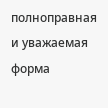полноправная и уважаемая форма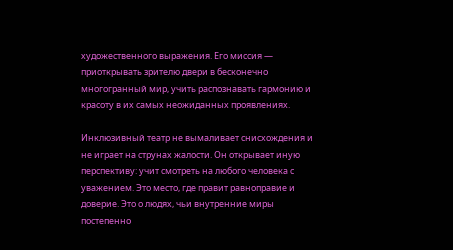художественного выражения. Его миссия — приоткрывать зрителю двери в бесконечно многогранный мир, учить распознавать гармонию и красоту в их самых неожиданных проявлениях.

Инклюзивный театр не вымаливает снисхождения и не играет на струнах жалости. Он открывает иную перспективу: учит смотреть на любого человека с уважением. Это место, где правит равноправие и доверие. Это о людях, чьи внутренние миры постепенно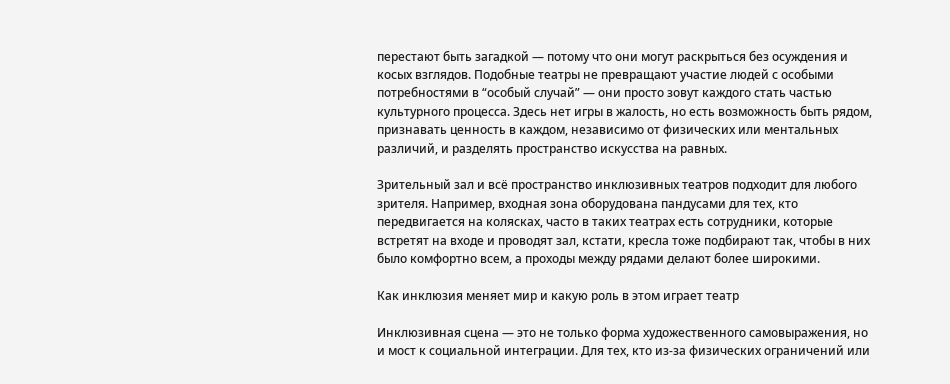перестают быть загадкой — потому что они могут раскрыться без осуждения и косых взглядов. Подобные театры не превращают участие людей с особыми потребностями в “особый случай” — они просто зовут каждого стать частью культурного процесса. Здесь нет игры в жалость, но есть возможность быть рядом, признавать ценность в каждом, независимо от физических или ментальных различий, и разделять пространство искусства на равных.

Зрительный зал и всё пространство инклюзивных театров подходит для любого зрителя. Например, входная зона оборудована пандусами для тех, кто передвигается на колясках, часто в таких театрах есть сотрудники, которые встретят на входе и проводят зал, кстати, кресла тоже подбирают так, чтобы в них было комфортно всем, а проходы между рядами делают более широкими.

Как инклюзия меняет мир и какую роль в этом играет театр

Инклюзивная сцена — это не только форма художественного самовыражения, но и мост к социальной интеграции. Для тех, кто из-за физических ограничений или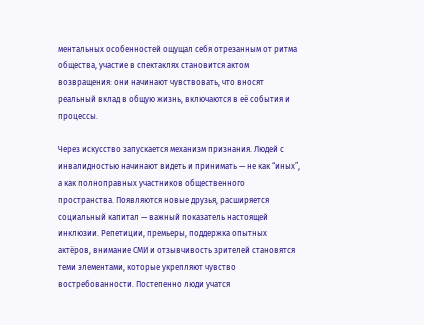ментальных особенностей ощущал себя отрезанным от ритма общества, участие в спектаклях становится актом возвращения: они начинают чувствовать, что вносят реальный вклад в общую жизнь, включаются в её события и процессы.

Через искусство запускается механизм признания. Людей с инвалидностью начинают видеть и принимать — не как “иных”, а как полноправных участников общественного пространства. Появляются новые друзья, расширяется социальный капитал — важный показатель настоящей инклюзии. Репетиции, премьеры, поддержка опытных актёров, внимание СМИ и отзывчивость зрителей становятся теми элементами, которые укрепляют чувство востребованности. Постепенно люди учатся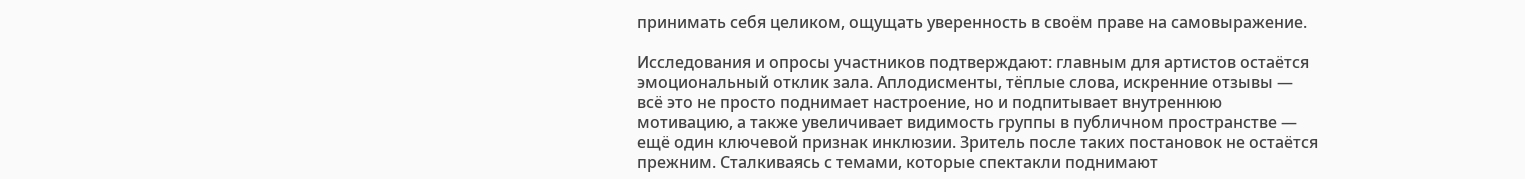принимать себя целиком, ощущать уверенность в своём праве на самовыражение.

Исследования и опросы участников подтверждают: главным для артистов остаётся эмоциональный отклик зала. Аплодисменты, тёплые слова, искренние отзывы — всё это не просто поднимает настроение, но и подпитывает внутреннюю мотивацию, а также увеличивает видимость группы в публичном пространстве — ещё один ключевой признак инклюзии. Зритель после таких постановок не остаётся прежним. Сталкиваясь с темами, которые спектакли поднимают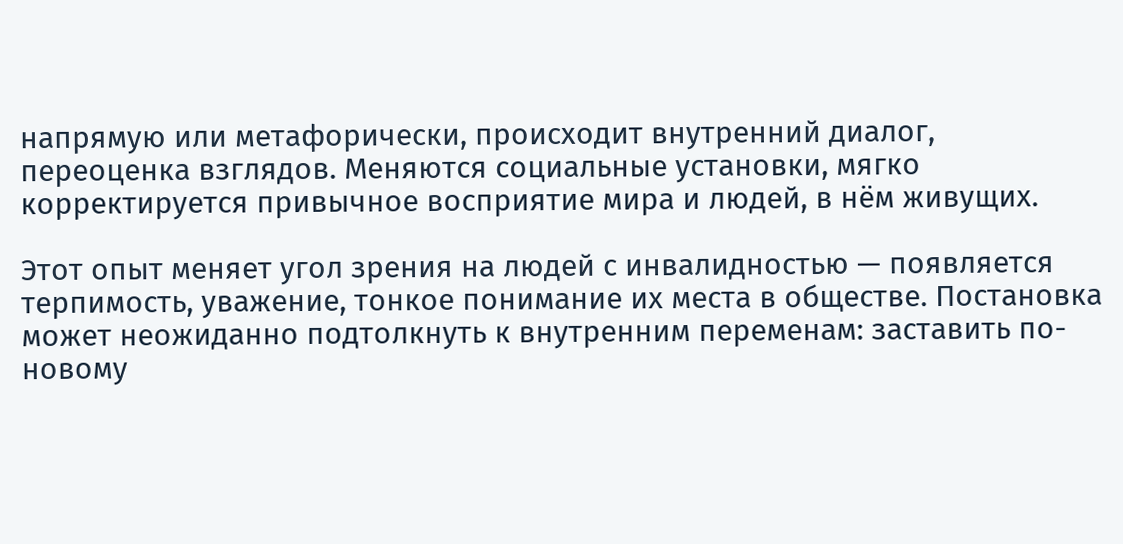напрямую или метафорически, происходит внутренний диалог, переоценка взглядов. Меняются социальные установки, мягко корректируется привычное восприятие мира и людей, в нём живущих.

Этот опыт меняет угол зрения на людей с инвалидностью — появляется терпимость, уважение, тонкое понимание их места в обществе. Постановка может неожиданно подтолкнуть к внутренним переменам: заставить по-новому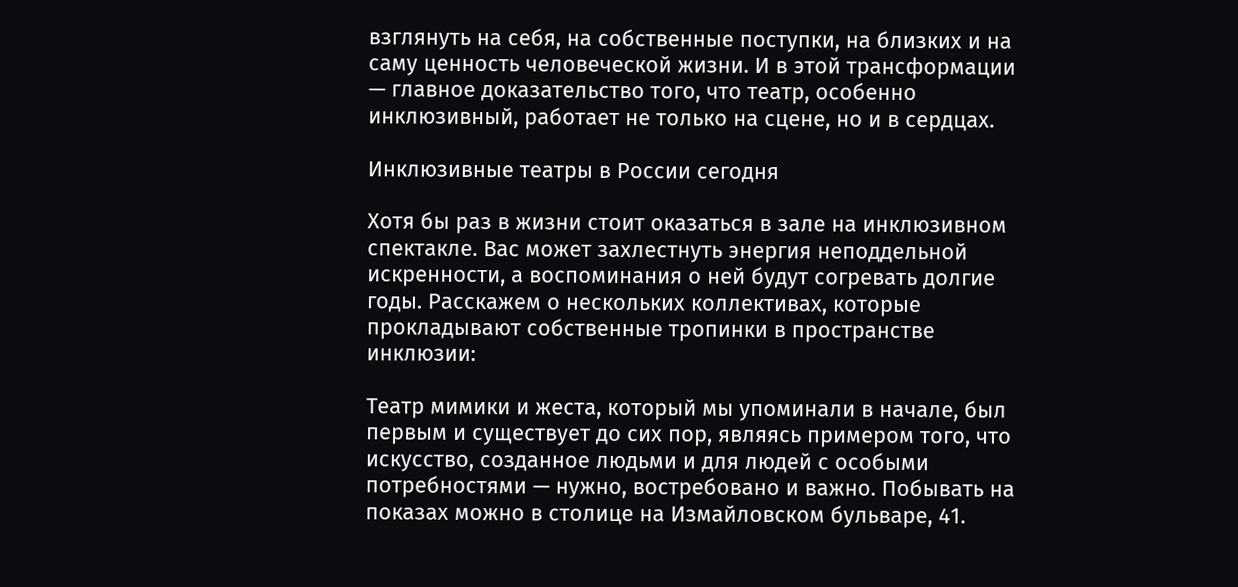взглянуть на себя, на собственные поступки, на близких и на саму ценность человеческой жизни. И в этой трансформации — главное доказательство того, что театр, особенно инклюзивный, работает не только на сцене, но и в сердцах.

Инклюзивные театры в России сегодня

Хотя бы раз в жизни стоит оказаться в зале на инклюзивном спектакле. Вас может захлестнуть энергия неподдельной искренности, а воспоминания о ней будут согревать долгие годы. Расскажем о нескольких коллективах, которые прокладывают собственные тропинки в пространстве инклюзии:

Театр мимики и жеста, который мы упоминали в начале, был первым и существует до сих пор, являясь примером того, что искусство, созданное людьми и для людей с особыми потребностями — нужно, востребовано и важно. Побывать на показах можно в столице на Измайловском бульваре, 41.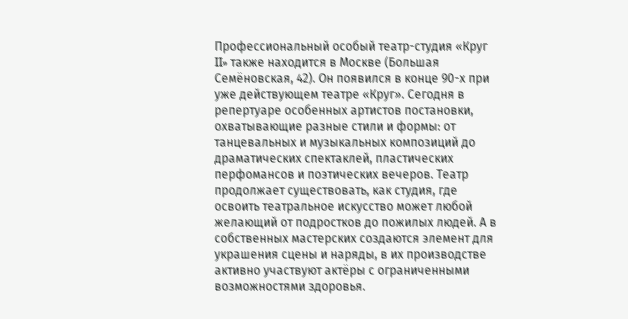Профессиональный особый театр-студия «Круг II» также находится в Москве (Большая Семёновская, 42). Он появился в конце 90-х при уже действующем театре «Круг». Сегодня в репертуаре особенных артистов постановки, охватывающие разные стили и формы: от танцевальных и музыкальных композиций до драматических спектаклей, пластических перфомансов и поэтических вечеров. Театр продолжает существовать, как студия, где освоить театральное искусство может любой желающий от подростков до пожилых людей. А в собственных мастерских создаются элемент для украшения сцены и наряды, в их производстве активно участвуют актёры с ограниченными возможностями здоровья.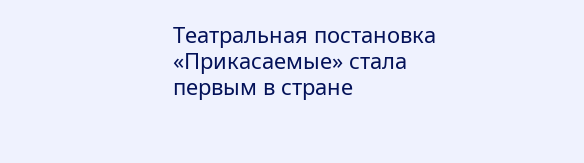Театральная постановка «Прикасаемые» стала первым в стране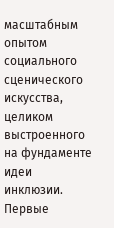масштабным опытом социального сценического искусства, целиком выстроенного на фундаменте идеи инклюзии. Первые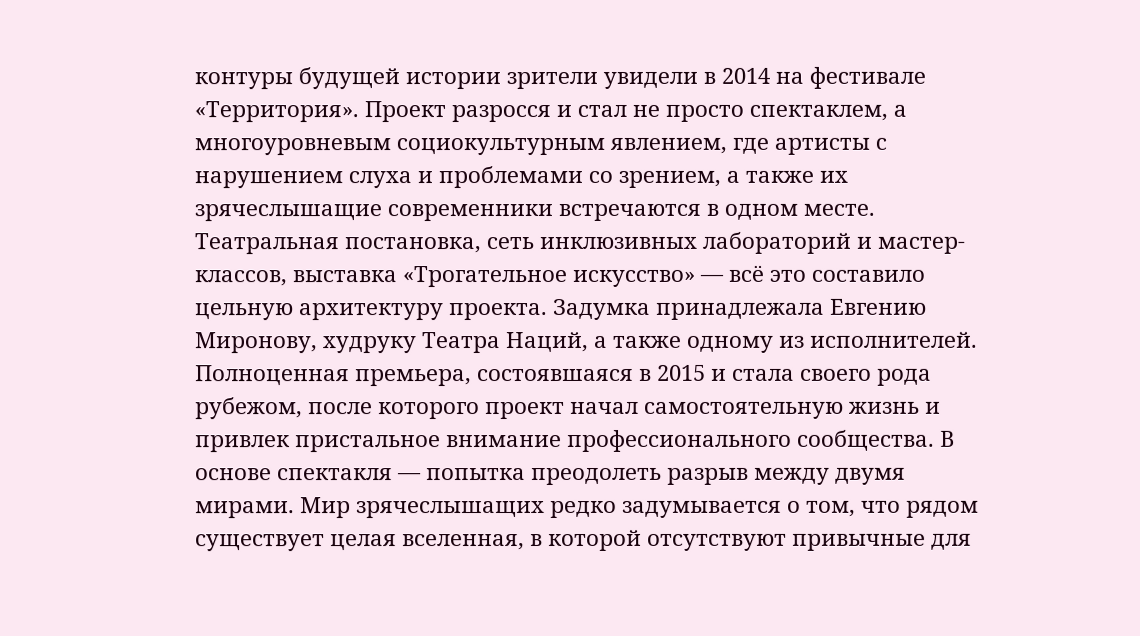контуры будущей истории зрители увидели в 2014 на фестивале «Территория». Проект разросся и стал не просто спектаклем, а многоуровневым социокультурным явлением, где артисты с нарушением слуха и проблемами со зрением, а также их зрячеслышащие современники встречаются в одном месте. Театральная постановка, сеть инклюзивных лабораторий и мастер-классов, выставка «Трогательное искусство» — всё это составило цельную архитектуру проекта. Задумка принадлежала Евгению Миронову, худруку Театра Наций, а также одному из исполнителей. Полноценная премьера, состоявшаяся в 2015 и стала своего рода рубежом, после которого проект начал самостоятельную жизнь и привлек пристальное внимание профессионального сообщества. В основе спектакля — попытка преодолеть разрыв между двумя мирами. Мир зрячеслышащих редко задумывается о том, что рядом существует целая вселенная, в которой отсутствуют привычные для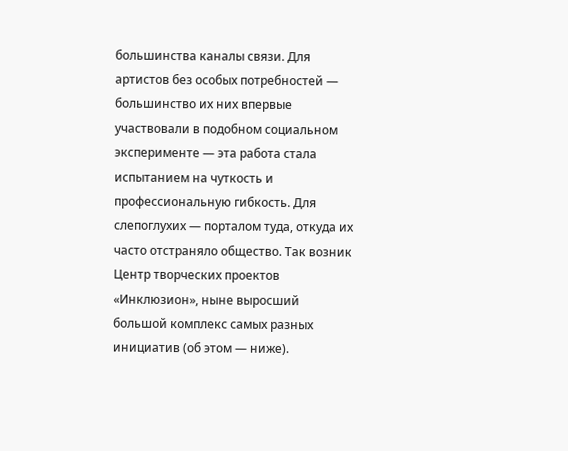большинства каналы связи. Для артистов без особых потребностей — большинство их них впервые участвовали в подобном социальном эксперименте — эта работа стала испытанием на чуткость и профессиональную гибкость. Для слепоглухих — порталом туда, откуда их часто отстраняло общество. Так возник Центр творческих проектов «Инклюзион», ныне выросший большой комплекс самых разных инициатив (об этом — ниже).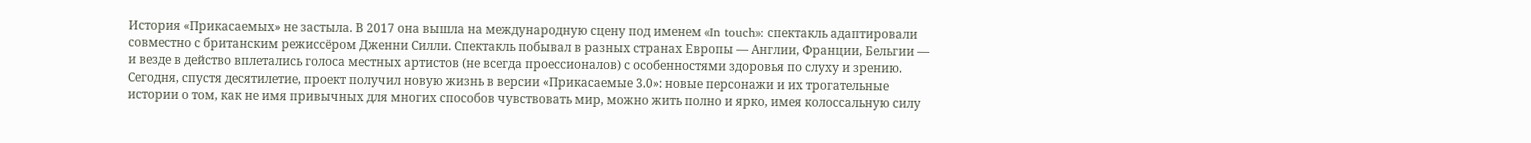История «Прикасаемых» не застыла. В 2017 она вышла на международную сцену под именем «In touch»: спектакль адаптировали совместно с британским режиссёром Дженни Силли. Спектакль побывал в разных странах Европы — Англии, Франции, Бельгии — и везде в действо вплетались голоса местных артистов (не всегда проессионалов) с особенностями здоровья по слуху и зрению. Сегодня, спустя десятилетие, проект получил новую жизнь в версии «Прикасаемые 3.0»: новые персонажи и их трогательные истории о том, как не имя привычных для многих способов чувствовать мир, можно жить полно и ярко, имея колоссальную силу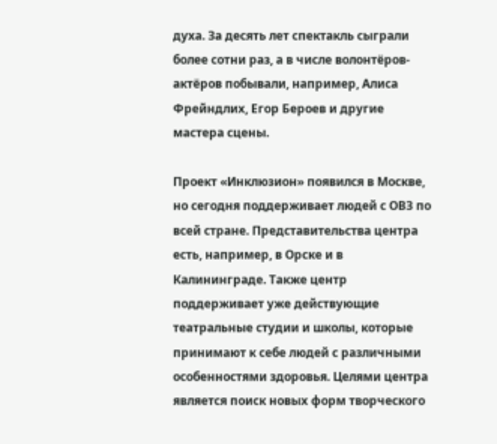духа. За десять лет спектакль сыграли более сотни раз, а в числе волонтёров-актёров побывали, например, Алиса Фрейндлих, Егор Бероев и другие мастера сцены.

Проект «Инклюзион» появился в Москве, но сегодня поддерживает людей с ОВЗ по всей стране. Представительства центра есть, например, в Орске и в Калининграде. Также центр поддерживает уже действующие театральные студии и школы, которые принимают к себе людей с различными особенностями здоровья. Целями центра является поиск новых форм творческого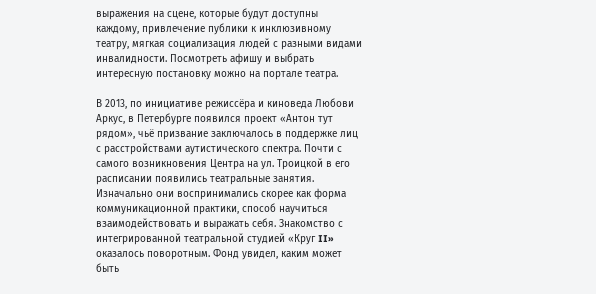выражения на сцене, которые будут доступны каждому, привлечение публики к инклюзивному театру, мягкая социализация людей с разными видами инвалидности. Посмотреть афишу и выбрать интересную постановку можно на портале театра.

В 2013, по инициативе режиссёра и киноведа Любови Аркус, в Петербурге появился проект «Антон тут рядом», чьё призвание заключалось в поддержке лиц с расстройствами аутистического спектра. Почти с самого возникновения Центра на ул. Троицкой в его расписании появились театральные занятия. Изначально они воспринимались скорее как форма коммуникационной практики, способ научиться взаимодействовать и выражать себя. Знакомство с интегрированной театральной студией «Круг II» оказалось поворотным. Фонд увидел, каким может быть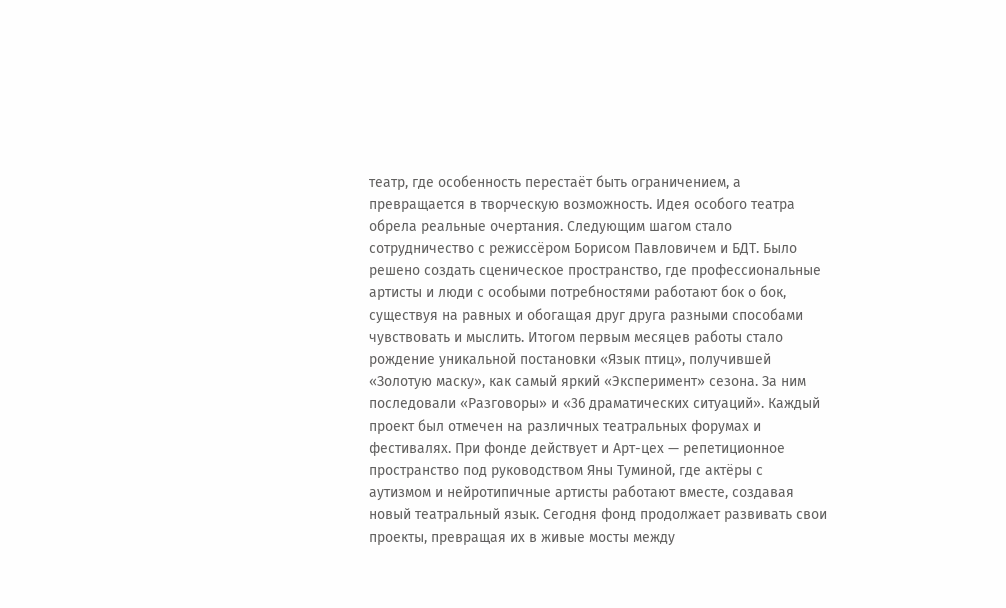театр, где особенность перестаёт быть ограничением, а превращается в творческую возможность. Идея особого театра обрела реальные очертания. Следующим шагом стало сотрудничество с режиссёром Борисом Павловичем и БДТ. Было решено создать сценическое пространство, где профессиональные артисты и люди с особыми потребностями работают бок о бок, существуя на равных и обогащая друг друга разными способами чувствовать и мыслить. Итогом первым месяцев работы стало рождение уникальной постановки «Язык птиц», получившей «Золотую маску», как самый яркий «Эксперимент» сезона. За ним последовали «Разговоры» и «36 драматических ситуаций». Каждый проект был отмечен на различных театральных форумах и фестивалях. При фонде действует и Арт-цех — репетиционное пространство под руководством Яны Туминой, где актёры с аутизмом и нейротипичные артисты работают вместе, создавая новый театральный язык. Сегодня фонд продолжает развивать свои проекты, превращая их в живые мосты между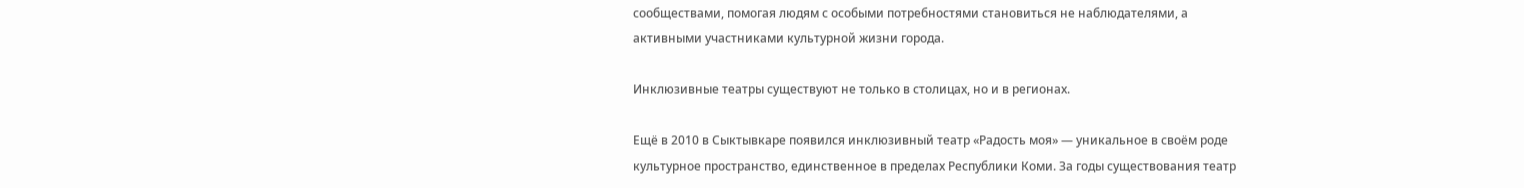сообществами, помогая людям с особыми потребностями становиться не наблюдателями, а активными участниками культурной жизни города.

Инклюзивные театры существуют не только в столицах, но и в регионах.

Ещё в 2010 в Сыктывкаре появился инклюзивный театр «Радость моя» — уникальное в своём роде культурное пространство, единственное в пределах Республики Коми. За годы существования театр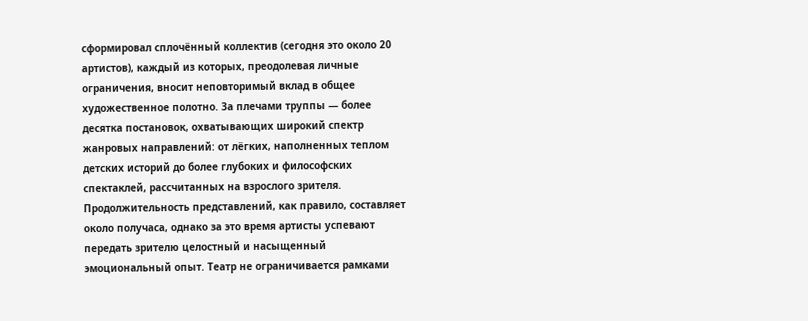сформировал сплочённый коллектив (сегодня это около 20 артистов), каждый из которых, преодолевая личные ограничения, вносит неповторимый вклад в общее художественное полотно. За плечами труппы — более десятка постановок, охватывающих широкий спектр жанровых направлений: от лёгких, наполненных теплом детских историй до более глубоких и философских спектаклей, рассчитанных на взрослого зрителя. Продолжительность представлений, как правило, составляет около получаса, однако за это время артисты успевают передать зрителю целостный и насыщенный эмоциональный опыт. Театр не ограничивается рамками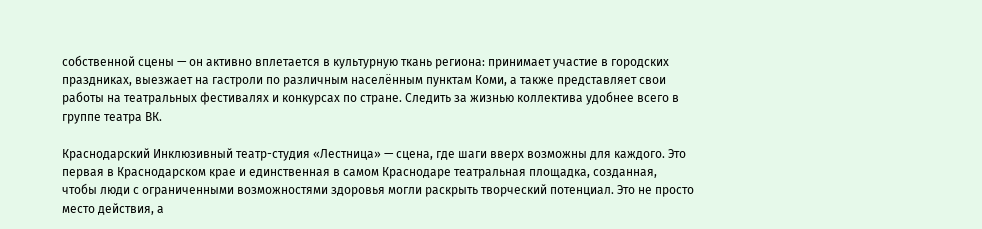собственной сцены — он активно вплетается в культурную ткань региона: принимает участие в городских праздниках, выезжает на гастроли по различным населённым пунктам Коми, а также представляет свои работы на театральных фестивалях и конкурсах по стране. Следить за жизнью коллектива удобнее всего в группе театра ВК.

Краснодарский Инклюзивный театр-студия «Лестница» — сцена, где шаги вверх возможны для каждого. Это первая в Краснодарском крае и единственная в самом Краснодаре театральная площадка, созданная, чтобы люди с ограниченными возможностями здоровья могли раскрыть творческий потенциал. Это не просто место действия, а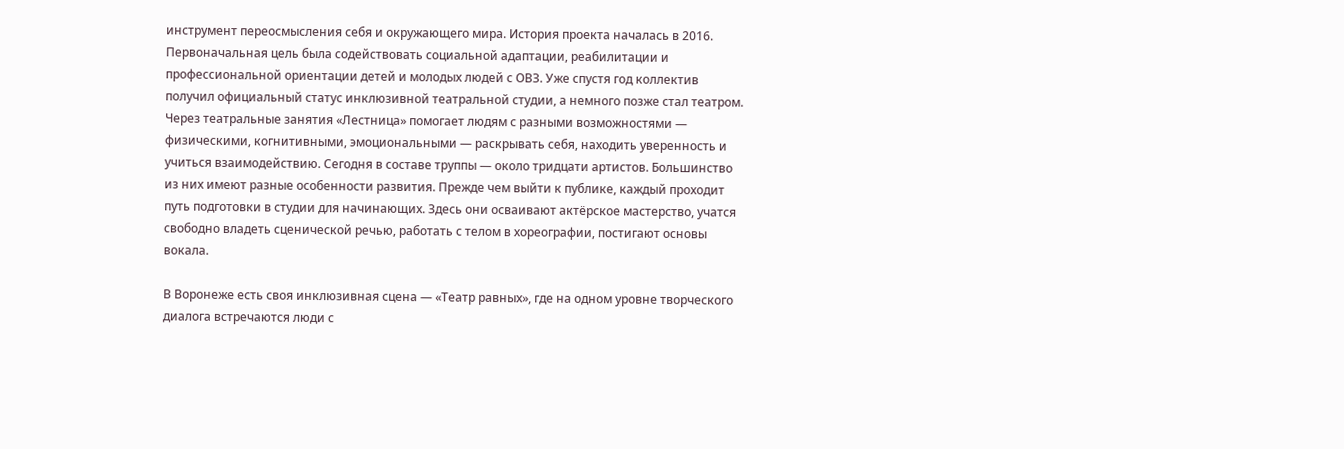инструмент переосмысления себя и окружающего мира. История проекта началась в 2016. Первоначальная цель была содействовать социальной адаптации, реабилитации и профессиональной ориентации детей и молодых людей с ОВЗ. Уже спустя год коллектив получил официальный статус инклюзивной театральной студии, а немного позже стал театром. Через театральные занятия «Лестница» помогает людям с разными возможностями — физическими, когнитивными, эмоциональными — раскрывать себя, находить уверенность и учиться взаимодействию. Сегодня в составе труппы — около тридцати артистов. Большинство из них имеют разные особенности развития. Прежде чем выйти к публике, каждый проходит путь подготовки в студии для начинающих. Здесь они осваивают актёрское мастерство, учатся свободно владеть сценической речью, работать с телом в хореографии, постигают основы вокала.

В Воронеже есть своя инклюзивная сцена — «Театр равных», где на одном уровне творческого диалога встречаются люди с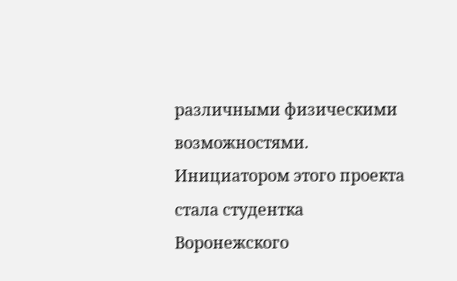различными физическими возможностями. Инициатором этого проекта стала студентка Воронежского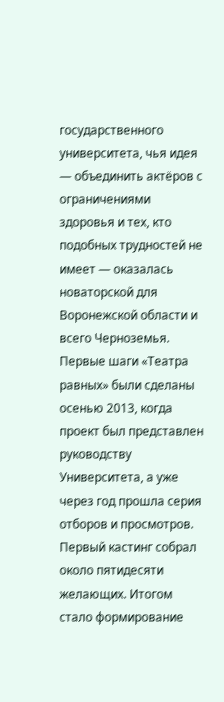государственного университета, чья идея — объединить актёров с ограничениями здоровья и тех, кто подобных трудностей не имеет — оказалась новаторской для Воронежской области и всего Черноземья. Первые шаги «Театра равных» были сделаны осенью 2013, когда проект был представлен руководству Университета, а уже через год прошла серия отборов и просмотров. Первый кастинг собрал около пятидесяти желающих. Итогом стало формирование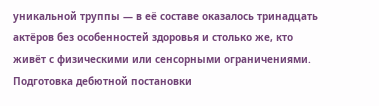уникальной труппы — в её составе оказалось тринадцать актёров без особенностей здоровья и столько же, кто живёт с физическими или сенсорными ограничениями. Подготовка дебютной постановки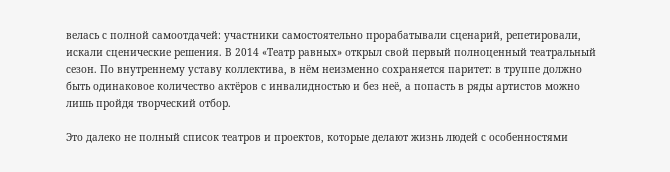велась с полной самоотдачей: участники самостоятельно прорабатывали сценарий, репетировали, искали сценические решения. В 2014 «Театр равных» открыл свой первый полноценный театральный сезон. По внутреннему уставу коллектива, в нём неизменно сохраняется паритет: в труппе должно быть одинаковое количество актёров с инвалидностью и без неё, а попасть в ряды артистов можно лишь пройдя творческий отбор.

Это далеко не полный список театров и проектов, которые делают жизнь людей с особенностями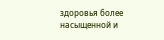здоровья более насыщенной и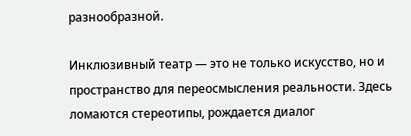разнообразной.

Инклюзивный театр — это не только искусство, но и пространство для переосмысления реальности. Здесь ломаются стереотипы, рождается диалог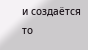и создаётся то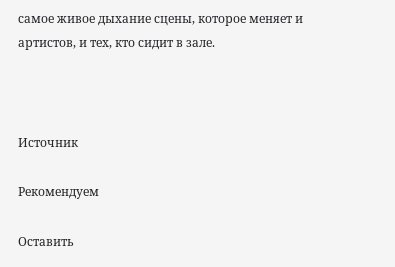самое живое дыхание сцены, которое меняет и артистов, и тех, кто сидит в зале.



Источник

Рекомендуем

Оставить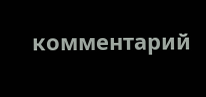комментарий